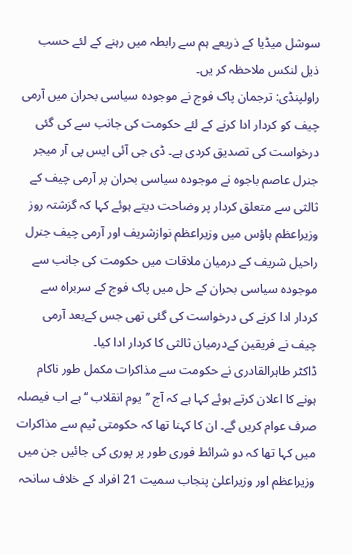سوشل میڈیا کے ذریعے ہم سے رابطہ میں رہنے کے لئے حسب ذیل لنکس ملاحظہ کر یں۔
راولپنڈی: ترجمان پاک فوج نے موجودہ سیاسی بحران میں آرمی چیف کو کردار ادا کرنے کے لئے حکومت کی جانب سے کی گئی درخواست کی تصدیق کردی ہے۔ ڈی جی آئی ایس پی آر میجر جنرل عاصم باجوہ نے موجودہ سیاسی بحران پر آرمی چیف کے ثالثی سے متعلق کردار پر وضاحت دیتے ہوئے کہا کہ گزشتہ روز وزیراعظم ہاؤس میں وزیراعظم نوازشریف اور آرمی چیف جنرل راحیل شریف کے درمیان ملاقات میں حکومت کی جانب سے موجودہ سیاسی بحران کے حل میں پاک فوج کے سربراہ سے کردار ادا کرنے کی درخواست کی گئی تھی جس کےبعد آرمی چیف نے فریقین کےدرمیان ثالثی کا کردار ادا کیا۔
ڈاکٹر طاہرالقادری نے حکومت سے مذاکرات مکمل طور ناکام ہونے کا اعلان کرتے ہوئے کہا ہے کہ آج ’’یوم انقلاب ‘‘ ہے اب فیصلہ صرف عوام کریں گے۔ ان کا کہنا تھا کہ حکومتی ٹیم سے مذاکرات میں کہا تھا کہ دو شرائط فوری طور پر پوری کی جائیں جن میں وزیراعظم اور وزیراعلیٰ پنجاب سمیت 21 افراد کے خلاف سانحہ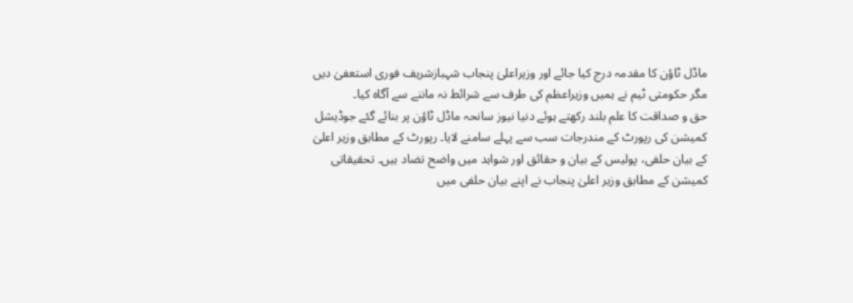ماڈل ٹاؤن کا مقدمہ درج کیا جائے اور وزیراعلیٰ پنجاب شہبازشریف فوری استعفیٰ دیں مگر حکومتی ٹیم نے ہمیں وزیراعظم کی طرف سے شرائط نہ ماننے سے آگاہ کیا۔
حق و صداقت کا علم بلند رکھتے ہوئے دنیا نیوز سانحہ ماڈل ٹاؤن پر بنائے گئے جوڈیشل کمیشن کی رپورٹ کے مندرجات سب سے پہلے سامنے لایا۔ رپورٹ کے مطابق وزیر اعلیٰ کے بیان حلفی، پولیس کے بیان و حقائق اور شواہد میں واضح تضاد ہیں۔ تحقیقاتی کمیشن کے مطابق وزیر اعلیٰ پنجاب نے اپنے بیان حلفی میں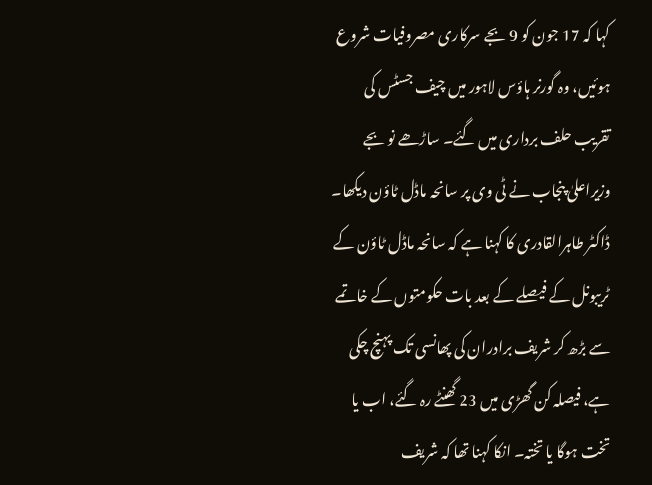کہا کہ 17 جون کو 9 بجے سرکاری مصروفیات شروع ہوئیں، وہ گورنر ہاؤس لاہور میں چیف جسٹس کی تقریب حلف برداری میں گئے۔ ساڑھے نو بجے وزیراعلیٰ پنجاب نے ٹی وی پر سانحہ ماڈل ٹاؤن دیکھا۔
ڈاکٹر طاہرالقادری کا کہنا ہے کہ سانحہ ماڈل ٹاؤن کے ٹریبونل کے فیصلے کے بعد بات حکومتوں کے خاتمے سے بڑھ کر شریف برادران کی پھانسی تک پہنچ چکی ہے، فیصلہ کن گھڑی میں 23 گھنٹے رہ گئے، اب یا تخت ہوگا یا تختہ۔ انکا کہنا تھا کہ شریف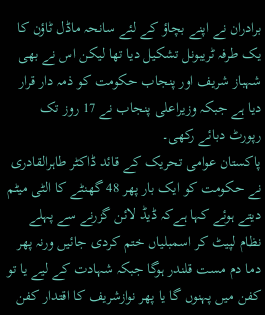برادران نے اپنے بچاؤ کے لئے سانحہ ماڈل ٹاؤن کا یک طرفہ ٹریبونل تشکیل دیا تھا لیکن اس نے بھی شہباز شریف اور پنجاب حکومت کو ذمہ دار قرار دیا ہے جبکہ وزیراعلی پنجاب نے 17 روز تک رپورٹ دبائے رکھی۔
پاکستان عوامی تحریک کے قائد ڈاکٹر طاہرالقادری نے حکومت کو ایک بار پھر 48 گھنٹے کا الٹی میٹم دیتے ہوئے کہا ہےکہ ڈیڈ لائن گزرنے سے پہلے نظام لپیٹ کر اسمبلیاں ختم کردی جائیں ورنہ پھر دما دم مست قلندر ہوگا جبکہ شہادت کے لیے یا تو کفن میں پہنوں گا یا پھر نوازشریف کا اقتدار کفن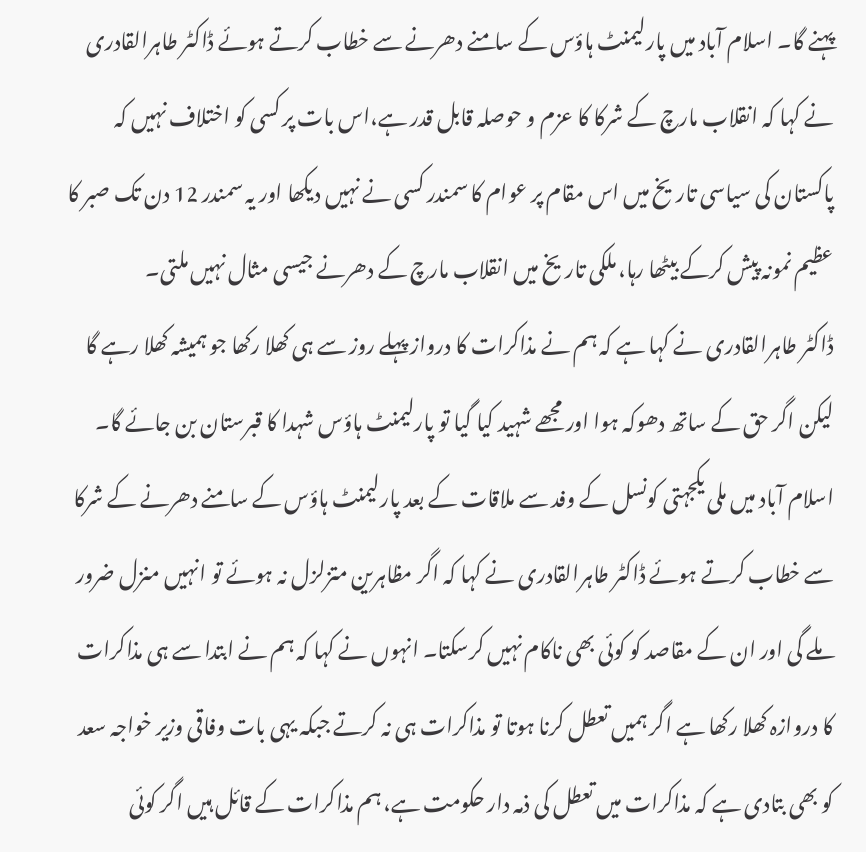پہنے گا۔ اسلام آباد میں پارلیمنٹ ہاؤس کے سامنے دھرنے سے خطاب کرتے ہوئے ڈاکٹر طاہرالقادری نے کہا کہ انقلاب مارچ کے شرکا کا عزم و حوصلہ قابل قدر ہے،اس بات پر کسی کو اختلاف نہیں کہ پاکستان کی سیاسی تاریخ میں اس مقام پر عوام کا سمندر کسی نے نہیں دیکھا اور یہ سمندر 12 دن تک صبر کا عظیم نمونہ پیش کرکے بیٹھا رہا، ملکی تاریخ میں انقلاب مارچ کے دھرنے جیسی مثال نہیں ملتی۔
ڈاکٹر طاہرالقادری نے کہا ہے کہ ہم نے مذاکرات کا درواز پہلے روز سے ہی کھلا رکھا جو ہمیشہ کھلا رہے گا لیکن اگر حق کے ساتھ دھوکہ ہوا اور مجھے شہید کیا گیا تو پارلیمنٹ ہاؤس شہدا کا قبرستان بن جائے گا۔ اسلام آباد میں ملی یکجہتی کونسل کے وفد سے ملاقات کے بعد پارلیمنٹ ہاؤس کے سامنے دھرنے کے شرکا سے خطاب کرتے ہوئے ڈاکٹر طاہرالقادری نے کہا کہ اگر مظاہرین متزلزل نہ ہوئے تو انہیں منزل ضرور ملے گی اور ان کے مقاصد کو کوئی بھی ناکام نہیں کرسکتا۔ انہوں نے کہا کہ ہم نے ابتدا سے ہی مذاکرات کا دروازہ کھلا رکھا ہے اگر ہمیں تعطل کرنا ہوتا تو مذاکرات ہی نہ کرتے جبکہ یہی بات وفاقی وزیر خواجہ سعد کو بھی بتادی ہے کہ مذاکرات میں تعطل کی ذمہ دار حکومت ہے، ہم مذاکرات کے قائل ہیں اگر کوئی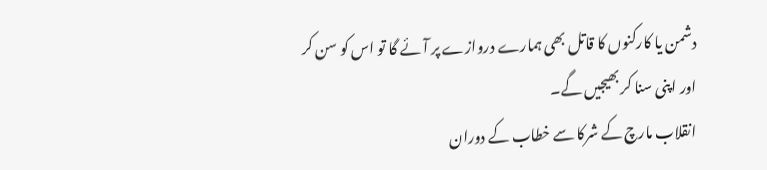دشمن یا کارکنوں کا قاتل بھی ہمارے دروازے پر آئے گا تو اس کو سن کر اور اپنی سنا کر بھیجیں گے۔
انقلاب مارچ کے شرکا سے خطاب کے دوران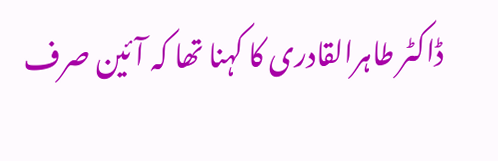ڈاکٹر طاہرالقادری کا کہنا تھا کہ آئین صرف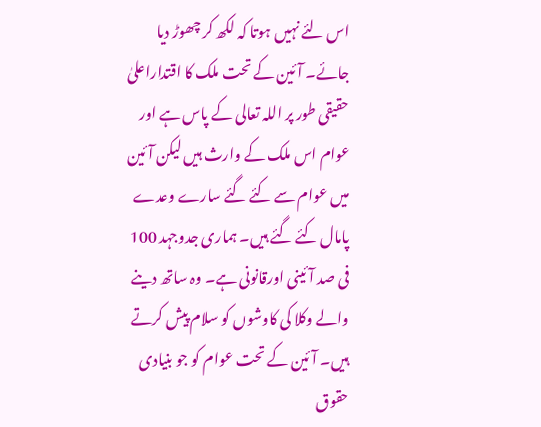اس لئے نہیں ہوتا کہ لکھ کر چھوڑ دیا جائے۔ آئین کے تحت ملک کا اقتداراعلیٰ حقیقی طور پر اللہ تعالی کے پاس ہے اور عوام اس ملک کے وارث ہیں لیکن آئین میں عوام سے کئے گئے سارے وعدے پامال کئے گئے ہیں۔ ہماری جدوجہد 100 فی صد آئینی اورقانونی ہے۔ وہ ساتھ دینے والے وکلا کی کاوشوں کو سلام پیش کرتے ہیں۔ آئین کے تحت عوام کو جو بنیادی حقوق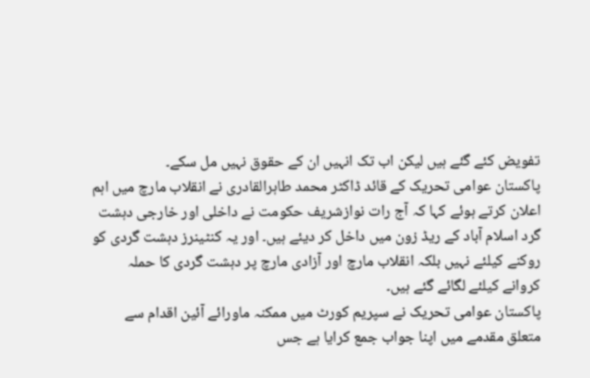تفویض کئے گئے ہیں لیکن اب تک انہیں ان کے حقوق نہیں مل سکے۔
پاکستان عوامی تحریک کے قائد ڈاکٹر محمد طاہرالقادری نے انقلاب مارچ میں اہم اعلان کرتے ہوئے کہا کہ آج رات نوازشریف حکومت نے داخلی اور خارجی دہشت گرد اسلام آباد کے ریڈ زون میں داخل کر دیئے ہیں۔ اور یہ کنٹینرز دہشت گردی کو روکنے کیلئے نہیں بلکہ انقلاب مارچ اور آزادی مارچ پر دہشت گردی کا حملہ کروانے کیلئے لگائے گئے ہیں۔
پاکستان عوامی تحریک نے سپریم کورٹ میں ممکنہ ماورائے آئین اقدام سے متعلق مقدمے میں اپنا جواب جمع کرایا ہے جس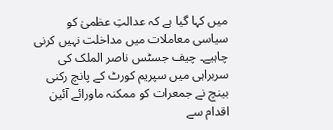میں کہا گیا ہے کہ عدالتِ عظمیٰ کو سیاسی معاملات میں مداخلت نہیں کرنی چاہیے۔ چیف جسٹس ناصر الملک کی سربراہی میں سپریم کورٹ کے پانچ رکنی بینچ نے جمعرات کو ممکنہ ماورائے آئین اقدام سے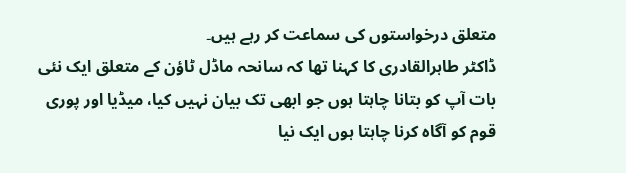متعلق درخواستوں کی سماعت کر رہے ہیں۔
ڈاکٹر طاہرالقادری کا کہنا تھا کہ سانحہ ماڈل ٹاؤن کے متعلق ایک نئی بات آپ کو بتانا چاہتا ہوں جو ابھی تک بیان نہیں کیا، میڈیا اور پوری قوم کو آگاہ کرنا چاہتا ہوں ایک نیا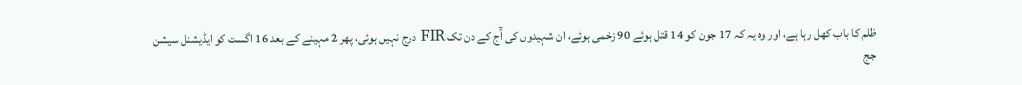ظلم کا باب کھل رہا ہے، اور وہ یہ کہ 17 جون کو 14 قتل ہوئے 90 زخمی ہوئے، ان شہیدوں کی آّج کے دن تک FIR درج نہیں ہوئی، پھر 2 مہینے کے بعد 16 اگست کو ایڈیشنل سیشن جج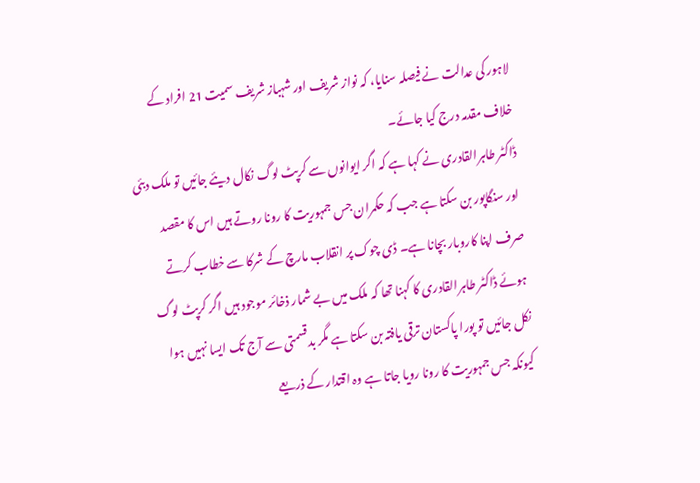لاہور کی عدالت نے فیصلہ سنایا، کہ نواز شریف اور شہباز شریف سمیت 21 افراد کے خلاف مقدمہ درج کیا جائے۔
ڈاکٹر طاہرالقادری نے کہا ہے کہ اگر ایوانوں سے کرپٹ لوگ نکال دیئے جائیں تو ملک دبئی اور سنگاپور بن سکتا ہے جب کہ حکمران جس جمہوریت کا رونا روتے ہیں اس کا مقصد صرف اپنا کاروبار بچانا ہے۔ ڈی چوک پر انقلاب مارچ کے شرکا سے خطاب کرتے ہوئے ڈاکٹر طاہرالقادری کا کہنا تھا کہ ملک میں بے شمار ذخائر موجود ہیں اگر کرپٹ لوگ نکل جائیں تو پورا پاکستان ترقی یافتہ بن سکتا ہے مگر بدقسمتی سے آج تک ایسا نہیں ہوا کیونکہ جس جمہوریت کا رونا رویا جاتا ہے وہ اقتدار کے ذریعے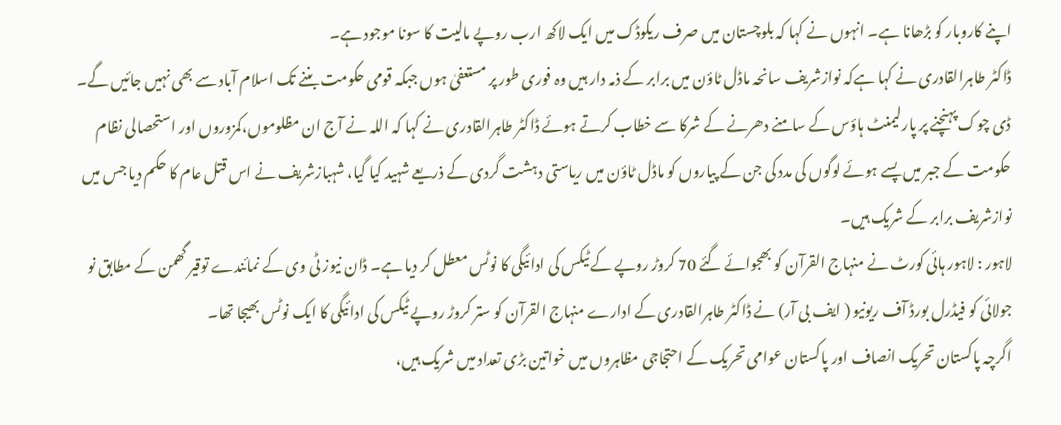اپنے کاروبار کو بڑھانا ہے۔ انہوں نے کہا کہ بلوچستان میں صرف ریکوڈک میں ایک لاکھ ارب روپے مالیت کا سونا موجود ہے۔
ڈاکٹر طاہرالقادری نے کہا ہےکہ نوازشریف سانحہ ماڈل ٹاؤن میں برابر کے ذمہ دار ہیں وہ فوری طور پر مستعفیٰ ہوں جبکہ قومی حکومت بننے تک اسلام آباد سے بھی نہیں جائیں گے۔ ڈی چوک پہنچنے پر پارلیمنٹ ہاؤس کے سامنے دھرنے کے شرکا سے خطاب کرتے ہوئے ڈاکٹر طاہرالقادری نے کہا کہ اللہ نے آج ان مظلوموں،کمزوروں اور استحصالی نظام حکومت کے جبر میں پسے ہوئے لوگوں کی مدد کی جن کے پیاروں کو ماڈل ٹاؤن میں ریاستی دہشت گردی کے ذریعے شہید کیا گیا، شہبازشریف نے اس قتل عام کا حکم دیا جس میں نوازشریف برابر کے شریک ہیں۔
لاہور : لاہور ہائی کورٹ نے منہاج القرآن کو بھجوائے گئے 70 کروڑ روپے کے ٹیکس کی ادائیگی کا نوٹس معطل کر دیا ہے۔ ڈان نیوز ٹی وی کے نمائندے توقیر گھمن کے مطابق نو جولائی کو فیڈرل بورڈ آف ریونیو ( ایف بی آر) نے ڈاکٹر طاہرالقادری کے ادارے منہاج القرآن کو ستر کروڑ روپے ٹیکس کی ادائیگی کا ایک نوٹس بھیجا تھا۔
اگرچہ پاکستان تحریک انصاف اور پاکستان عوامی تحریک کے احتجاجی مظاہروں میں خواتین بڑی تعداد میں شریک ہیں،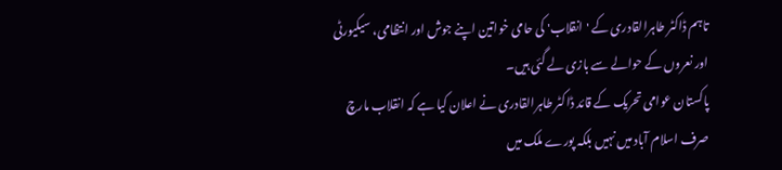تاہم ڈاکٹر طاہرالقادری کے 'انقلاب' کی حامی خواتین اپنے جوش اور انتظامی، سیکیورٹی اور نعروں کے حوالے سے بازی لے گئی ہیں۔
پاکستان عوامی تحریک کے قائد ڈاکٹر طاہرالقادری نے اعلان کیا ہے کہ انقلاب مارچ صرف اسلام آباد میں نہیں بلکہ پورے ملک میں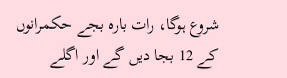شروع ہوگا، رات بارہ بجے حکمرانوں کے 12 بجا دیں گے اور اگلے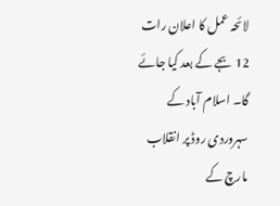لائحہ عمل کا اعلان رات 12 بجے کے بعد کیا جائے گا۔ اسلام آباد کے سہروردی روڈ پر انقلاب مارچ کے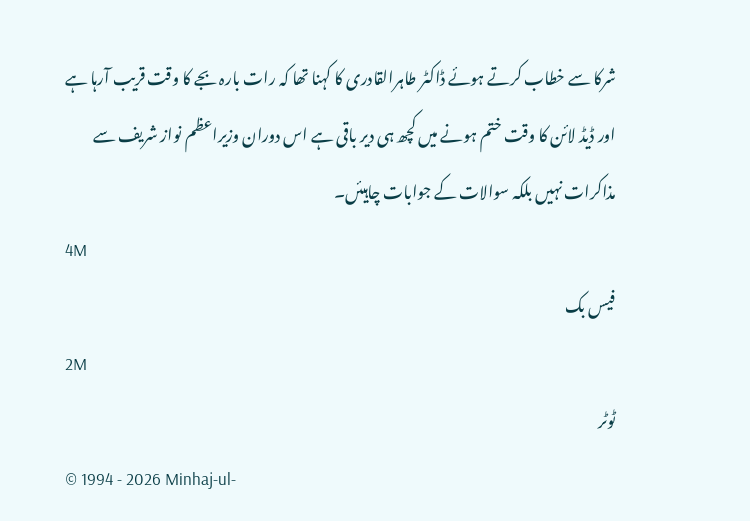شرکا سے خطاب کرتے ہوئے ڈاکٹر طاہرالقادری کا کہنا تھا کہ رات بارہ بجے کا وقت قریب آرہا ہے اور ڈیڈ لائن کا وقت ختم ہونے میں کچھ ہی دیر باقی ہے اس دوران وزیراعظم نواز شریف سے مذاکرات نہیں بلکہ سوالات کے جوابات چاہیئں۔
4M
فیس بک
2M
ٹوٹر
© 1994 - 2026 Minhaj-ul-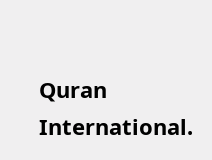Quran International.